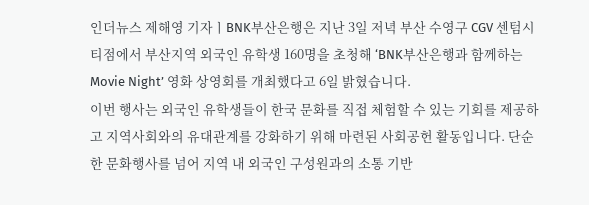인더뉴스 제해영 기자ㅣBNK부산은행은 지난 3일 저녁 부산 수영구 CGV 센텀시티점에서 부산지역 외국인 유학생 160명을 초청해 ‘BNK부산은행과 함께하는 Movie Night’ 영화 상영회를 개최했다고 6일 밝혔습니다.
이번 행사는 외국인 유학생들이 한국 문화를 직접 체험할 수 있는 기회를 제공하고 지역사회와의 유대관계를 강화하기 위해 마련된 사회공헌 활동입니다. 단순한 문화행사를 넘어 지역 내 외국인 구성원과의 소통 기반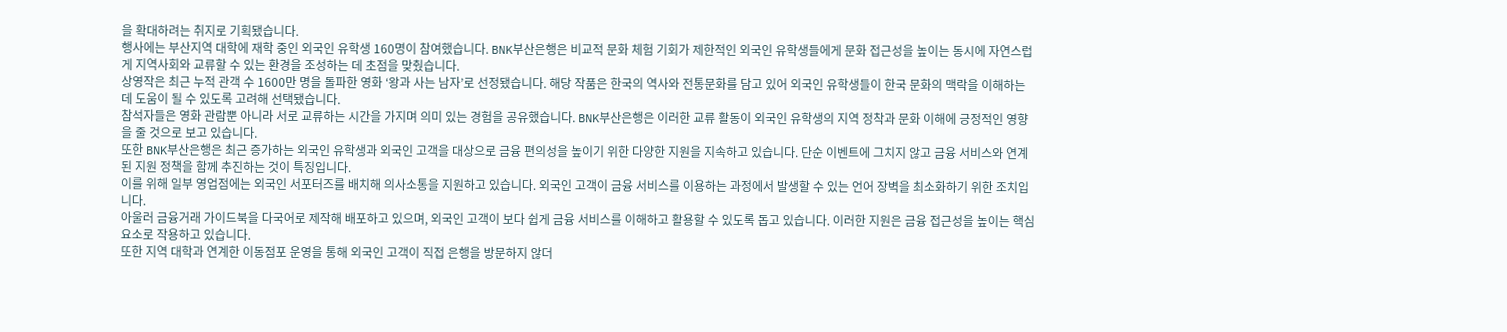을 확대하려는 취지로 기획됐습니다.
행사에는 부산지역 대학에 재학 중인 외국인 유학생 160명이 참여했습니다. BNK부산은행은 비교적 문화 체험 기회가 제한적인 외국인 유학생들에게 문화 접근성을 높이는 동시에 자연스럽게 지역사회와 교류할 수 있는 환경을 조성하는 데 초점을 맞췄습니다.
상영작은 최근 누적 관객 수 1600만 명을 돌파한 영화 ‘왕과 사는 남자’로 선정됐습니다. 해당 작품은 한국의 역사와 전통문화를 담고 있어 외국인 유학생들이 한국 문화의 맥락을 이해하는 데 도움이 될 수 있도록 고려해 선택됐습니다.
참석자들은 영화 관람뿐 아니라 서로 교류하는 시간을 가지며 의미 있는 경험을 공유했습니다. BNK부산은행은 이러한 교류 활동이 외국인 유학생의 지역 정착과 문화 이해에 긍정적인 영향을 줄 것으로 보고 있습니다.
또한 BNK부산은행은 최근 증가하는 외국인 유학생과 외국인 고객을 대상으로 금융 편의성을 높이기 위한 다양한 지원을 지속하고 있습니다. 단순 이벤트에 그치지 않고 금융 서비스와 연계된 지원 정책을 함께 추진하는 것이 특징입니다.
이를 위해 일부 영업점에는 외국인 서포터즈를 배치해 의사소통을 지원하고 있습니다. 외국인 고객이 금융 서비스를 이용하는 과정에서 발생할 수 있는 언어 장벽을 최소화하기 위한 조치입니다.
아울러 금융거래 가이드북을 다국어로 제작해 배포하고 있으며, 외국인 고객이 보다 쉽게 금융 서비스를 이해하고 활용할 수 있도록 돕고 있습니다. 이러한 지원은 금융 접근성을 높이는 핵심 요소로 작용하고 있습니다.
또한 지역 대학과 연계한 이동점포 운영을 통해 외국인 고객이 직접 은행을 방문하지 않더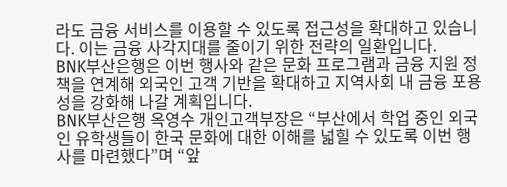라도 금융 서비스를 이용할 수 있도록 접근성을 확대하고 있습니다. 이는 금융 사각지대를 줄이기 위한 전략의 일환입니다.
BNK부산은행은 이번 행사와 같은 문화 프로그램과 금융 지원 정책을 연계해 외국인 고객 기반을 확대하고 지역사회 내 금융 포용성을 강화해 나갈 계획입니다.
BNK부산은행 옥영수 개인고객부장은 “부산에서 학업 중인 외국인 유학생들이 한국 문화에 대한 이해를 넓힐 수 있도록 이번 행사를 마련했다”며 “앞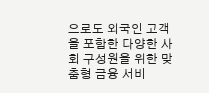으로도 외국인 고객을 포함한 다양한 사회 구성원을 위한 맞춤형 금융 서비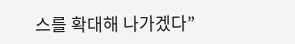스를 확대해 나가겠다”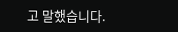고 말했습니다.